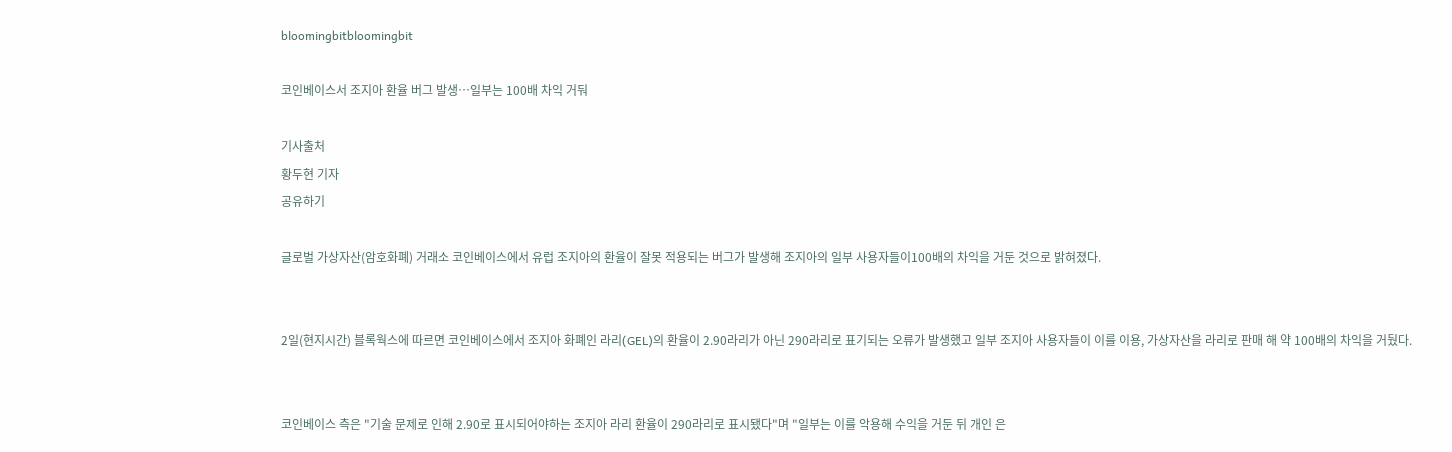bloomingbitbloomingbit

코인베이스서 조지아 환율 버그 발생…일부는 100배 차익 거둬

기사출처
황두현 기자
공유하기

글로벌 가상자산(암호화폐) 거래소 코인베이스에서 유럽 조지아의 환율이 잘못 적용되는 버그가 발생해 조지아의 일부 사용자들이100배의 차익을 거둔 것으로 밝혀졌다.


2일(현지시간) 블록웍스에 따르면 코인베이스에서 조지아 화폐인 라리(GEL)의 환율이 2.90라리가 아닌 290라리로 표기되는 오류가 발생했고 일부 조지아 사용자들이 이를 이용, 가상자산을 라리로 판매 해 약 100배의 차익을 거뒀다.


코인베이스 측은 "기술 문제로 인해 2.90로 표시되어야하는 조지아 라리 환율이 290라리로 표시됐다"며 "일부는 이를 악용해 수익을 거둔 뒤 개인 은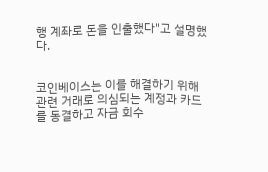행 계좌로 돈을 인출했다"고 설명했다.


코인베이스는 이를 해결하기 위해 관련 거래로 의심되는 계정과 카드를 동결하고 자금 회수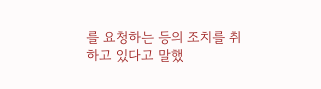를 요청하는 등의 조치를 취하고 있다고 말했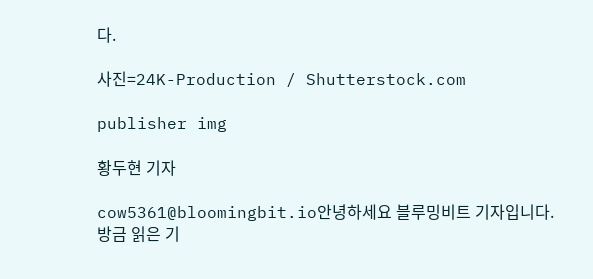다.

사진=24K-Production / Shutterstock.com

publisher img

황두현 기자

cow5361@bloomingbit.io안녕하세요 블루밍비트 기자입니다.
방금 읽은 기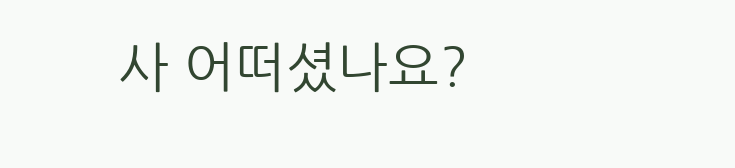사 어떠셨나요?